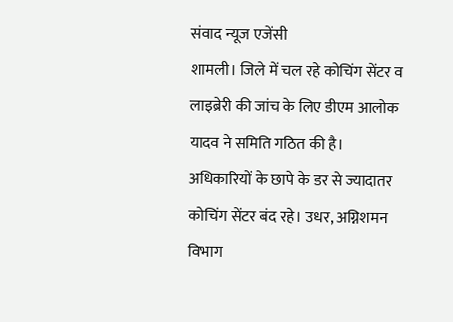संवाद न्यूज एजेंसी
शामली। जिले में चल रहे कोचिंग सेंटर व लाइब्रेरी की जांच के लिए डीएम आलोक यादव ने समिति गठित की है। अधिकारियों के छापे के डर से ज्यादातर कोचिंग सेंटर बंद रहे। उधर, अग्निशमन विभाग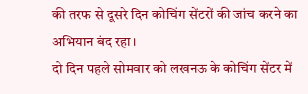की तरफ से दूसरे दिन कोचिंग सेंटरों की जांच करने का अभियान बंद रहा।
दो दिन पहले सोमवार को लखनऊ के कोचिंग सेंटर में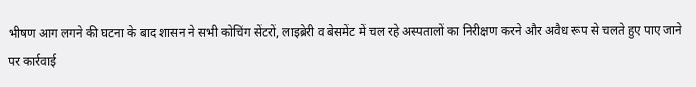भीषण आग लगने की घटना के बाद शासन ने सभी कोचिंग सेंटरों, लाइब्रेरी व बेसमेंट में चल रहे अस्पतालों का निरीक्षण करने और अवैध रूप से चलते हुए पाए जाने पर कार्रवाई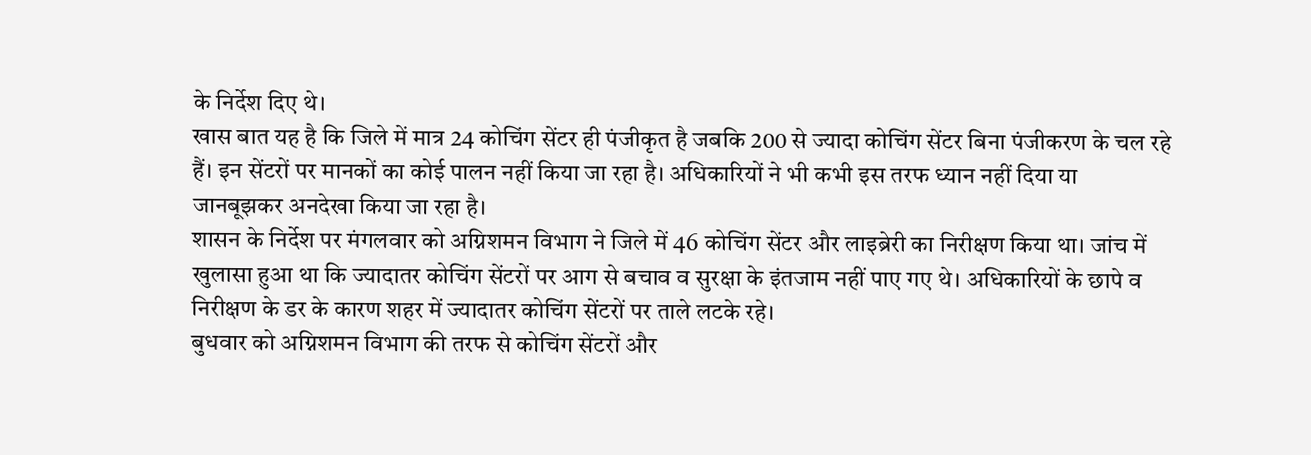के निर्देश दिए थे।
खास बात यह है कि जिले में मात्र 24 कोचिंग सेंटर ही पंजीकृत है जबकि 200 से ज्यादा कोचिंग सेंटर बिना पंजीकरण के चल रहे हैं। इन सेंटरों पर मानकों का कोई पालन नहीं किया जा रहा है। अधिकारियों ने भी कभी इस तरफ ध्यान नहीं दिया या जानबूझकर अनदेखा किया जा रहा है।
शासन के निर्देश पर मंगलवार को अग्निशमन विभाग ने जिले में 46 कोचिंग सेंटर और लाइब्रेरी का निरीक्षण किया था। जांच में खुलासा हुआ था कि ज्यादातर कोचिंग सेंटरों पर आग से बचाव व सुरक्षा के इंतजाम नहीं पाए गए थे। अधिकारियों के छापे व निरीक्षण के डर के कारण शहर में ज्यादातर कोचिंग सेंटरों पर ताले लटके रहे।
बुधवार को अग्निशमन विभाग की तरफ से कोचिंग सेंटरों और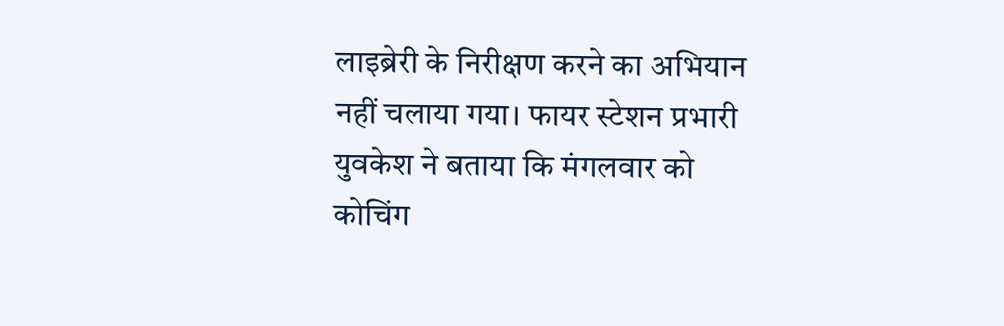लाइब्रेरी के निरीक्षण करने का अभियान नहीं चलाया गया। फायर स्टेशन प्रभारी युवकेश ने बताया कि मंगलवार को कोचिंग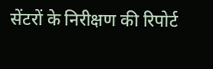सेंटरों के निरीक्षण की रिपोर्ट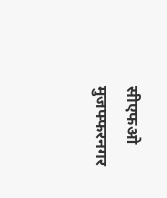सीएफओ मुजफ्फरनगर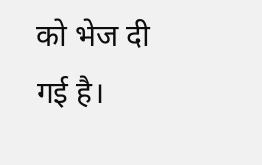को भेज दी गई है।